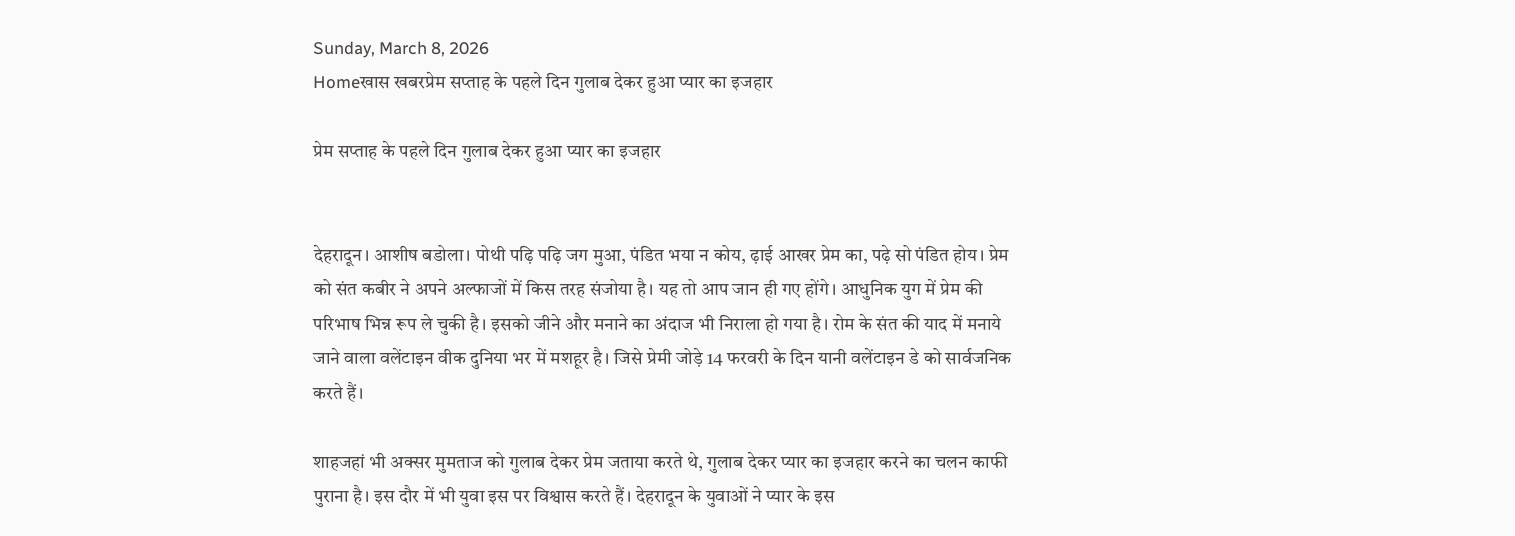Sunday, March 8, 2026
Homeखास खबरप्रेम सप्ताह के पहले दिन गुलाब देकर हुआ प्यार का इजहार

प्रेम सप्ताह के पहले दिन गुलाब देकर हुआ प्यार का इजहार


देहरादून। आशीष बडोला। पोथी पढ़ि पढ़ि जग मुआ, पंडित भया न कोय, ढ़ाई आखर प्रेम का, पढ़े सो पंडित होय। प्रेम को संत कबीर ने अपने अल्फाजों में किस तरह संजोया है। यह तो आप जान ही गए होंगे। आधुनिक युग में प्रेम की परिभाष भिन्न रूप ले चुकी है। इसको जीने और मनाने का अंदाज भी निराला हो गया है। रोम के संत की याद में मनाये जाने वाला वलेंटाइन वीक दुनिया भर में मशहूर है। जिसे प्रेमी जोड़े 14 फरवरी के दिन यानी वलेंटाइन डे को सार्वजनिक करते हैं।

शाहजहां भी अक्सर मुमताज को गुलाब देकर प्रेम जताया करते थे, गुलाब देकर प्यार का इजहार करने का चलन काफी पुराना है। इस दौर में भी युवा इस पर विश्वास करते हैं। देहरादून के युवाओं ने प्यार के इस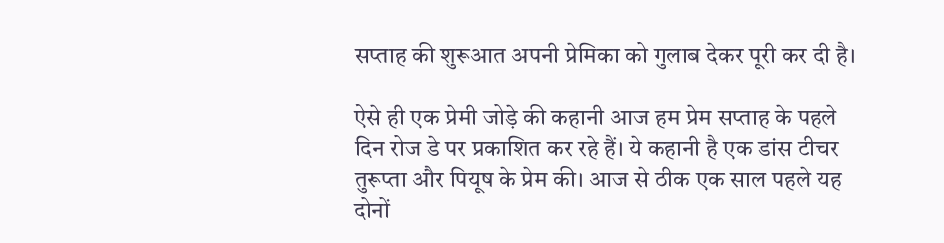सप्ताह की शुरूआत अपनी प्रेमिका को गुलाब देकर पूरी कर दी है।

ऐसे ही एक प्रेमी जोड़े की कहानी आज हम प्रेम सप्ताह के पहले दिन रोज डे पर प्रकाशित कर रहे हैं। ये कहानी है एक डांस टीचर तुरूप्ता और पियूष के प्रेम की। आज से ठीक एक साल पहले यह दोनों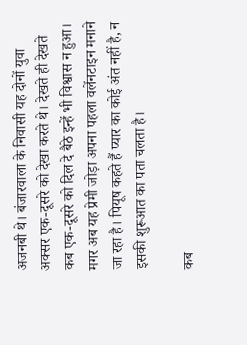अजनबी थे। बंजारवाला के निवासी यह दोनों युवा अक्सर एक-दूसरे को देखा करते थे। देखते ही देखते कब एक-दूसरे को दिल दे बैठे इन्हें भी विश्वास न हुआ। मगर अब यह प्रेमी जोड़ा अपना पहला वलेंनटाइन मनाने जा रहा है। पियूष कहते हैं प्यार का कोई अंत नहीं है, न इसकी शुरूआत का पता चलता है।

कब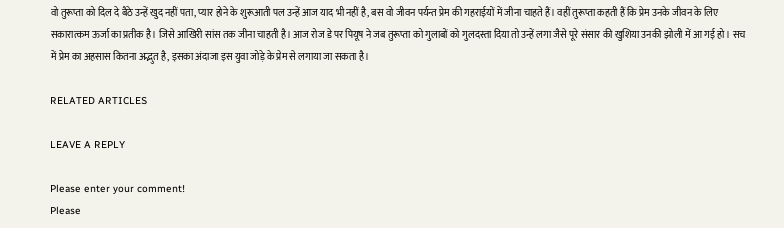वो तुरूप्ता को दिल दे बैठे उन्हें खुद नहीं पता, प्यार होने के शुरूआती पल उन्हें आज याद भी नहीं है, बस वो जीवन पर्यन्त प्रेम की गहराईयों में जीना चाहते हैं। वहीं तुरूप्ता कहती हैं कि प्रेम उनके जीवन के लिए सकारात्कम ऊर्जा का प्रतीक है। जिसे आखिरी सांस तक जीना चाहती है। आज रोज डे पर पियूष ने जब तुरूप्ता को गुलाबों को गुलदस्ता दिया तो उन्हें लगा जैसे पूरे संसार की खुशिया उनकी झोली में आ गई हो। सच में प्रेम का अहसास कितना अद्भुत है, इसका अंदाजा इस युवा जोड़े के प्रेम से लगाया जा सकता है।

RELATED ARTICLES

LEAVE A REPLY

Please enter your comment!
Please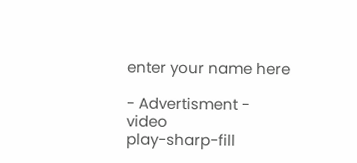enter your name here

- Advertisment -
video
play-sharp-fill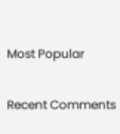Most Popular

Recent Comments